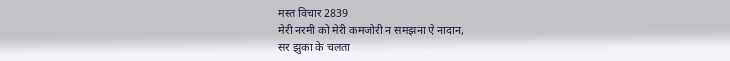मस्त विचार 2839
मेरी नरमी को मेरी कमजोरी न समझना ऐ नादान,
सर झुका के चलता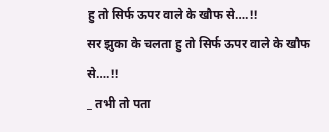हु तो सिर्फ ऊपर वाले के खौफ से….!!
सर झुका के चलता हु तो सिर्फ ऊपर वाले के खौफ से….!!
_ तभी तो पता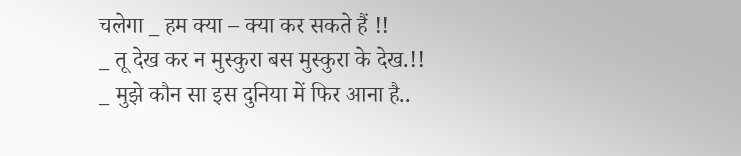चलेगा _ हम क्या – क्या कर सकते हैं !!
_ तू देख कर न मुस्कुरा बस मुस्कुरा के देख.!!
_ मुझे कौन सा इस दुनिया में फिर आना है..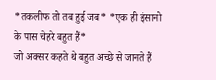*तकलीफ तो तब हुई जब* *एक ही इंसानो के पास चेहरे बहुत हैं*
जो अक्सर कहते थे बहुत अच्छे से जानते हैं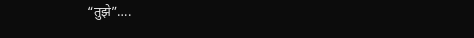“तुझे”….